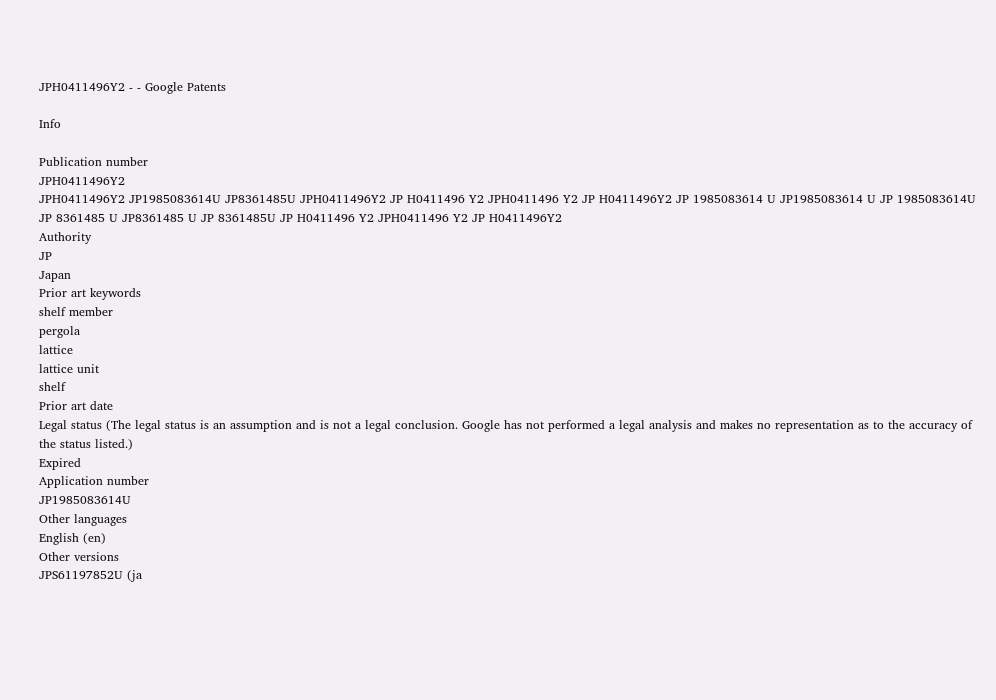JPH0411496Y2 - - Google Patents

Info

Publication number
JPH0411496Y2
JPH0411496Y2 JP1985083614U JP8361485U JPH0411496Y2 JP H0411496 Y2 JPH0411496 Y2 JP H0411496Y2 JP 1985083614 U JP1985083614 U JP 1985083614U JP 8361485 U JP8361485 U JP 8361485U JP H0411496 Y2 JPH0411496 Y2 JP H0411496Y2
Authority
JP
Japan
Prior art keywords
shelf member
pergola
lattice
lattice unit
shelf
Prior art date
Legal status (The legal status is an assumption and is not a legal conclusion. Google has not performed a legal analysis and makes no representation as to the accuracy of the status listed.)
Expired
Application number
JP1985083614U
Other languages
English (en)
Other versions
JPS61197852U (ja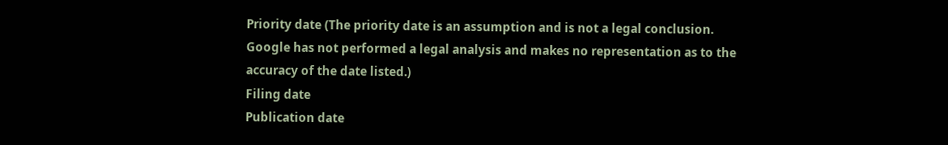Priority date (The priority date is an assumption and is not a legal conclusion. Google has not performed a legal analysis and makes no representation as to the accuracy of the date listed.)
Filing date
Publication date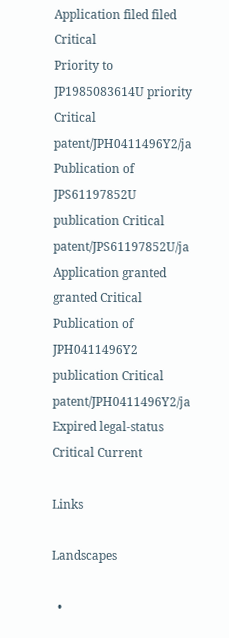Application filed filed Critical
Priority to JP1985083614U priority Critical patent/JPH0411496Y2/ja
Publication of JPS61197852U publication Critical patent/JPS61197852U/ja
Application granted granted Critical
Publication of JPH0411496Y2 publication Critical patent/JPH0411496Y2/ja
Expired legal-status Critical Current

Links

Landscapes

  •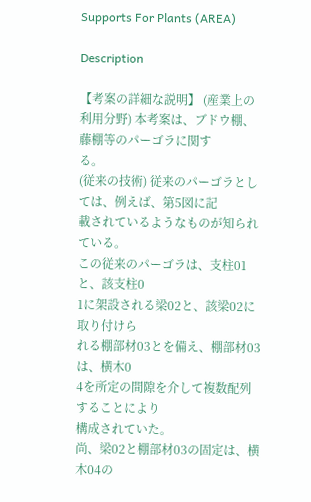Supports For Plants (AREA)

Description

【考案の詳細な説明】 (産業上の利用分野) 本考案は、ブドウ棚、藤棚等のパーゴラに関す
る。
(従来の技術) 従来のパーゴラとしては、例えば、第5図に記
載されているようなものが知られている。
この従来のパーゴラは、支柱01と、該支柱0
1に架設される梁02と、該梁02に取り付けら
れる棚部材03とを備え、棚部材03は、横木0
4を所定の間隙を介して複数配列することにより
構成されていた。
尚、梁02と棚部材03の固定は、横木04の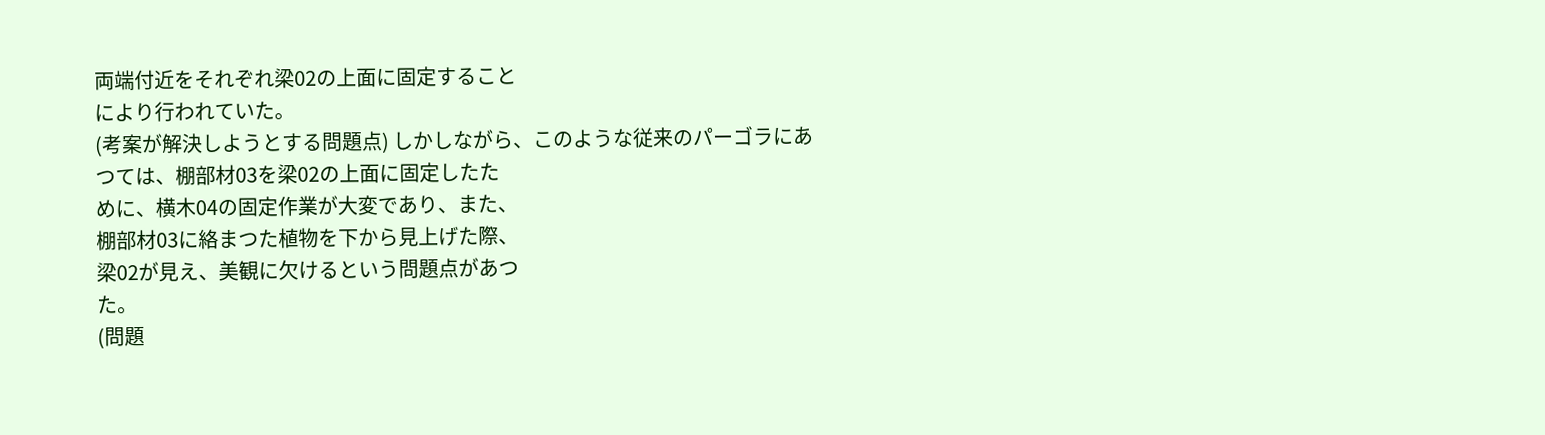両端付近をそれぞれ梁02の上面に固定すること
により行われていた。
(考案が解決しようとする問題点) しかしながら、このような従来のパーゴラにあ
つては、棚部材03を梁02の上面に固定したた
めに、横木04の固定作業が大変であり、また、
棚部材03に絡まつた植物を下から見上げた際、
梁02が見え、美観に欠けるという問題点があつ
た。
(問題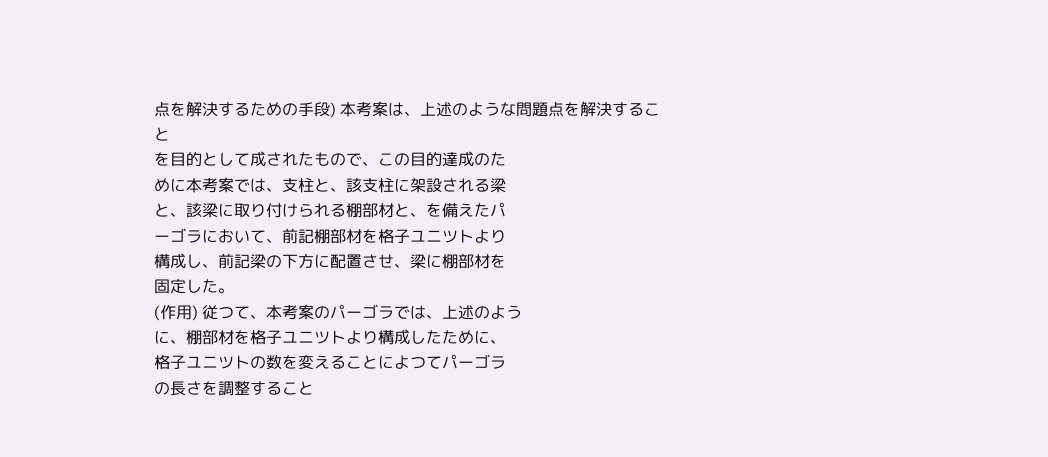点を解決するための手段) 本考案は、上述のような問題点を解決すること
を目的として成されたもので、この目的達成のた
めに本考案では、支柱と、該支柱に架設される梁
と、該梁に取り付けられる棚部材と、を備えたパ
ーゴラにおいて、前記棚部材を格子ユニツトより
構成し、前記梁の下方に配置させ、梁に棚部材を
固定した。
(作用) 従つて、本考案のパーゴラでは、上述のよう
に、棚部材を格子ユニツトより構成したために、
格子ユニツトの数を変えることによつてパーゴラ
の長さを調整すること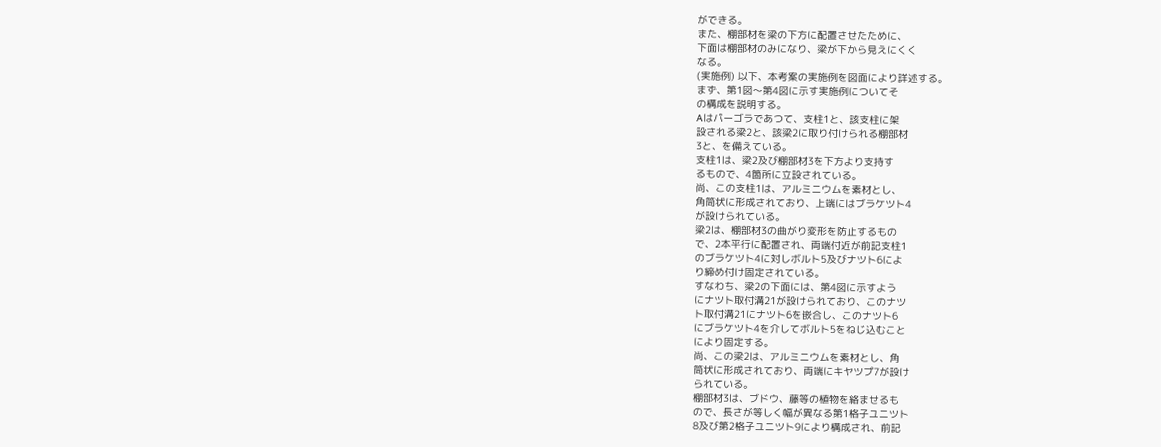ができる。
また、棚部材を梁の下方に配置させたために、
下面は棚部材のみになり、梁が下から見えにくく
なる。
(実施例) 以下、本考案の実施例を図面により詳述する。
まず、第1図〜第4図に示す実施例についてそ
の構成を説明する。
Aはパーゴラであつて、支柱1と、該支柱に架
設される梁2と、該梁2に取り付けられる棚部材
3と、を備えている。
支柱1は、梁2及び棚部材3を下方より支持す
るもので、4箇所に立設されている。
尚、この支柱1は、アルミニウムを素材とし、
角筒状に形成されており、上端にはブラケツト4
が設けられている。
梁2は、棚部材3の曲がり変形を防止するもの
で、2本平行に配置され、両端付近が前記支柱1
のブラケツト4に対しボルト5及びナツト6によ
り締め付け固定されている。
すなわち、梁2の下面には、第4図に示すよう
にナツト取付溝21が設けられており、このナツ
ト取付溝21にナツト6を嵌合し、このナツト6
にブラケツト4を介してボルト5をねじ込むこと
により固定する。
尚、この梁2は、アルミニウムを素材とし、角
筒状に形成されており、両端にキヤツプ7が設け
られている。
棚部材3は、ブドウ、藤等の植物を絡ませるも
ので、長さが等しく幅が異なる第1格子ユニツト
8及び第2格子ユニツト9により構成され、前記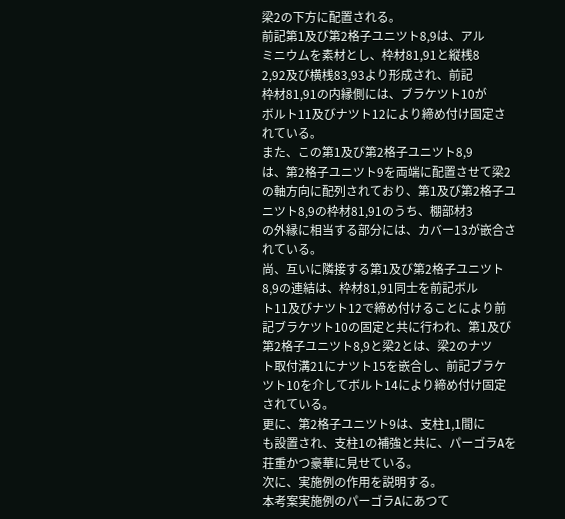梁2の下方に配置される。
前記第1及び第2格子ユニツト8,9は、アル
ミニウムを素材とし、枠材81,91と縦桟8
2,92及び横桟83,93より形成され、前記
枠材81,91の内縁側には、ブラケツト10が
ボルト11及びナツト12により締め付け固定さ
れている。
また、この第1及び第2格子ユニツト8,9
は、第2格子ユニツト9を両端に配置させて梁2
の軸方向に配列されており、第1及び第2格子ユ
ニツト8,9の枠材81,91のうち、棚部材3
の外縁に相当する部分には、カバー13が嵌合さ
れている。
尚、互いに隣接する第1及び第2格子ユニツト
8,9の連結は、枠材81,91同士を前記ボル
ト11及びナツト12で締め付けることにより前
記ブラケツト10の固定と共に行われ、第1及び
第2格子ユニツト8,9と梁2とは、梁2のナツ
ト取付溝21にナツト15を嵌合し、前記ブラケ
ツト10を介してボルト14により締め付け固定
されている。
更に、第2格子ユニツト9は、支柱1,1間に
も設置され、支柱1の補強と共に、パーゴラAを
荘重かつ豪華に見せている。
次に、実施例の作用を説明する。
本考案実施例のパーゴラAにあつて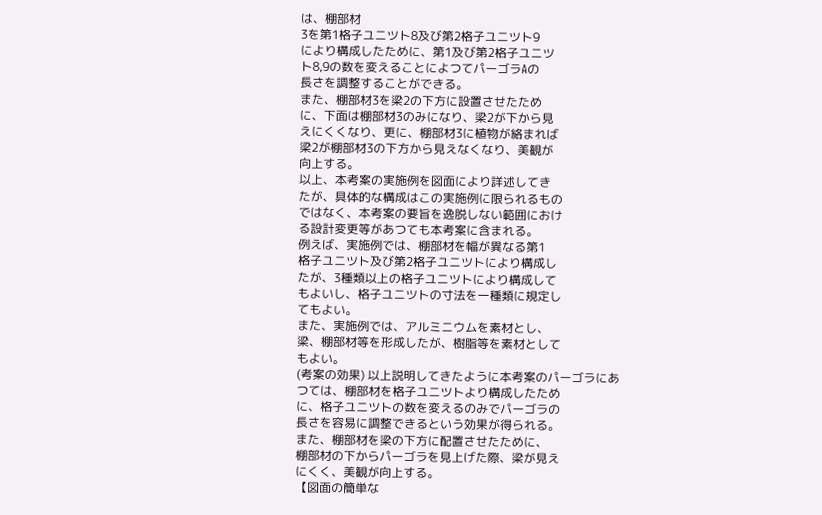は、棚部材
3を第1格子ユニツト8及び第2格子ユニツト9
により構成したために、第1及び第2格子ユニツ
ト8,9の数を変えることによつてパーゴラAの
長さを調整することができる。
また、棚部材3を梁2の下方に設置させたため
に、下面は棚部材3のみになり、梁2が下から見
えにくくなり、更に、棚部材3に植物が絡まれば
梁2が棚部材3の下方から見えなくなり、美観が
向上する。
以上、本考案の実施例を図面により詳述してき
たが、具体的な構成はこの実施例に限られるもの
ではなく、本考案の要旨を逸脱しない範囲におけ
る設計変更等があつても本考案に含まれる。
例えば、実施例では、棚部材を幅が異なる第1
格子ユニツト及び第2格子ユニツトにより構成し
たが、3種類以上の格子ユニツトにより構成して
もよいし、格子ユニツトの寸法を一種類に規定し
てもよい。
また、実施例では、アルミニウムを素材とし、
梁、棚部材等を形成したが、樹脂等を素材として
もよい。
(考案の効果) 以上説明してきたように本考案のパーゴラにあ
つては、棚部材を格子ユニツトより構成したため
に、格子ユニツトの数を変えるのみでパーゴラの
長さを容易に調整できるという効果が得られる。
また、棚部材を梁の下方に配置させたために、
棚部材の下からパーゴラを見上げた際、梁が見え
にくく、美観が向上する。
【図面の簡単な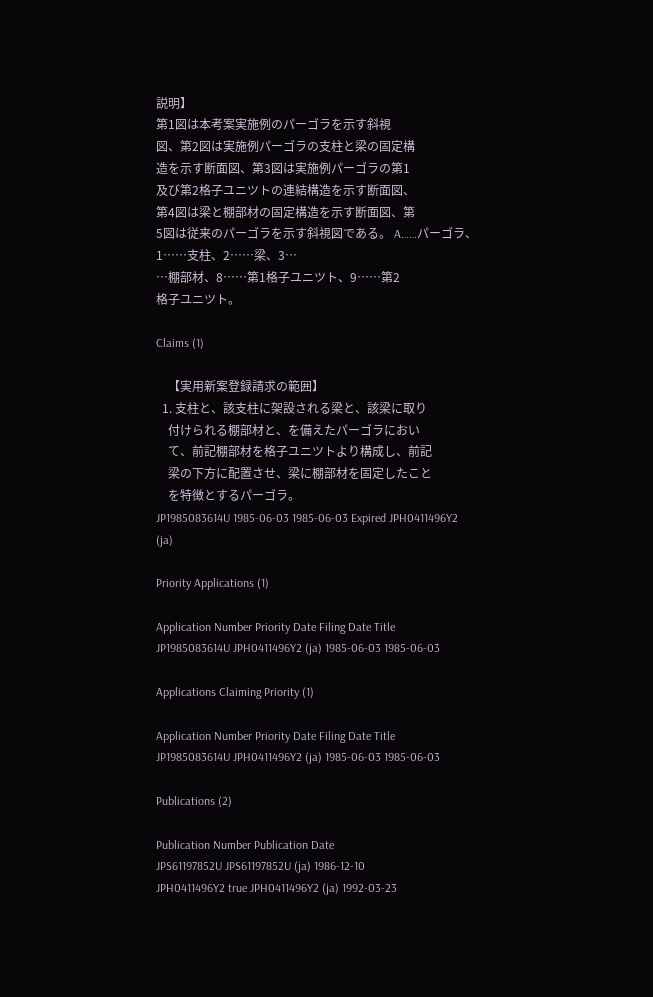説明】
第1図は本考案実施例のパーゴラを示す斜視
図、第2図は実施例パーゴラの支柱と梁の固定構
造を示す断面図、第3図は実施例パーゴラの第1
及び第2格子ユニツトの連結構造を示す断面図、
第4図は梁と棚部材の固定構造を示す断面図、第
5図は従来のパーゴラを示す斜視図である。 A……パーゴラ、1……支柱、2……梁、3…
…棚部材、8……第1格子ユニツト、9……第2
格子ユニツト。

Claims (1)

    【実用新案登録請求の範囲】
  1. 支柱と、該支柱に架設される梁と、該梁に取り
    付けられる棚部材と、を備えたパーゴラにおい
    て、前記棚部材を格子ユニツトより構成し、前記
    梁の下方に配置させ、梁に棚部材を固定したこと
    を特徴とするパーゴラ。
JP1985083614U 1985-06-03 1985-06-03 Expired JPH0411496Y2 (ja)

Priority Applications (1)

Application Number Priority Date Filing Date Title
JP1985083614U JPH0411496Y2 (ja) 1985-06-03 1985-06-03

Applications Claiming Priority (1)

Application Number Priority Date Filing Date Title
JP1985083614U JPH0411496Y2 (ja) 1985-06-03 1985-06-03

Publications (2)

Publication Number Publication Date
JPS61197852U JPS61197852U (ja) 1986-12-10
JPH0411496Y2 true JPH0411496Y2 (ja) 1992-03-23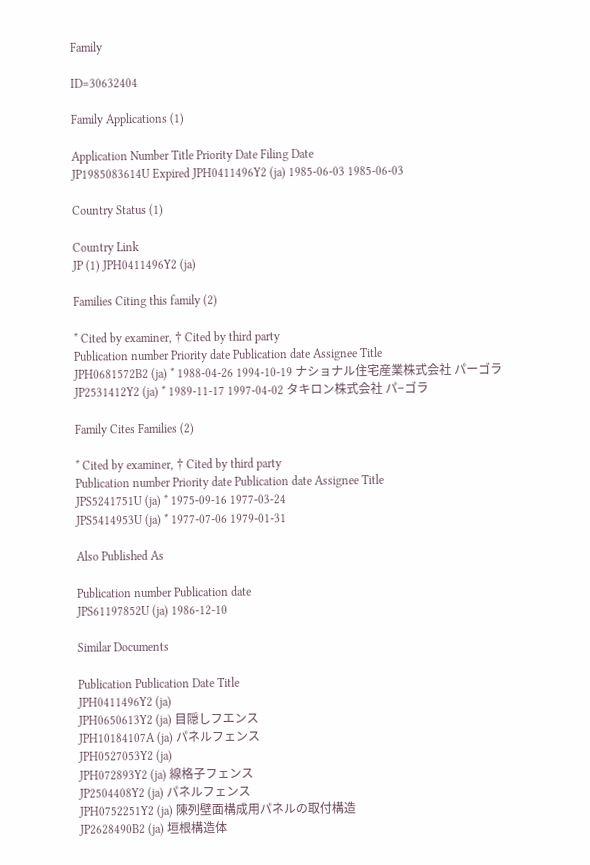Family

ID=30632404

Family Applications (1)

Application Number Title Priority Date Filing Date
JP1985083614U Expired JPH0411496Y2 (ja) 1985-06-03 1985-06-03

Country Status (1)

Country Link
JP (1) JPH0411496Y2 (ja)

Families Citing this family (2)

* Cited by examiner, † Cited by third party
Publication number Priority date Publication date Assignee Title
JPH0681572B2 (ja) * 1988-04-26 1994-10-19 ナショナル住宅産業株式会社 パーゴラ
JP2531412Y2 (ja) * 1989-11-17 1997-04-02 タキロン株式会社 パ−ゴラ

Family Cites Families (2)

* Cited by examiner, † Cited by third party
Publication number Priority date Publication date Assignee Title
JPS5241751U (ja) * 1975-09-16 1977-03-24
JPS5414953U (ja) * 1977-07-06 1979-01-31

Also Published As

Publication number Publication date
JPS61197852U (ja) 1986-12-10

Similar Documents

Publication Publication Date Title
JPH0411496Y2 (ja)
JPH0650613Y2 (ja) 目隠しフエンス
JPH10184107A (ja) パネルフェンス
JPH0527053Y2 (ja)
JPH072893Y2 (ja) 線格子フェンス
JP2504408Y2 (ja) パネルフェンス
JPH0752251Y2 (ja) 陳列壁面構成用パネルの取付構造
JP2628490B2 (ja) 垣根構造体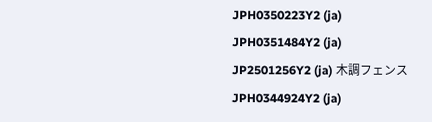JPH0350223Y2 (ja)
JPH0351484Y2 (ja)
JP2501256Y2 (ja) 木調フェンス
JPH0344924Y2 (ja)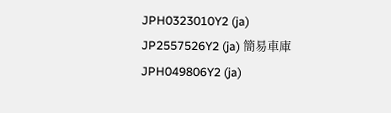JPH0323010Y2 (ja)
JP2557526Y2 (ja) 簡易車庫
JPH049806Y2 (ja)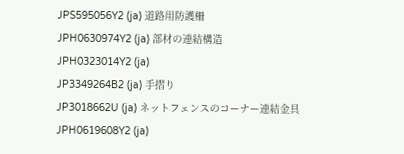JPS595056Y2 (ja) 道路用防護柵
JPH0630974Y2 (ja) 部材の連結構造
JPH0323014Y2 (ja)
JP3349264B2 (ja) 手摺り
JP3018662U (ja) ネットフェンスのコーナー連結金具
JPH0619608Y2 (ja)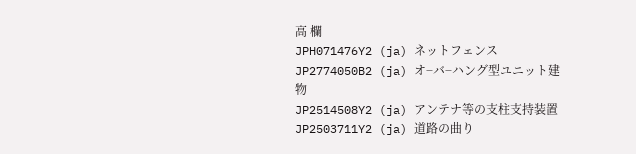高 欄
JPH071476Y2 (ja) ネットフェンス
JP2774050B2 (ja) オ−バ−ハング型ユニット建物
JP2514508Y2 (ja) アンテナ等の支柱支持装置
JP2503711Y2 (ja) 道路の曲り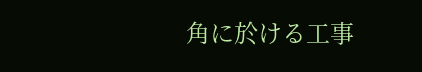角に於ける工事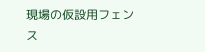現場の仮設用フェンス